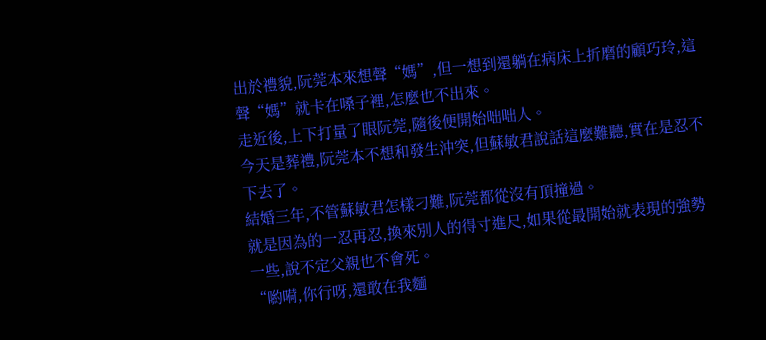出於禮貌,阮莞本來想聲“媽”,但一想到還躺在病床上折磨的顧巧玲,這聲“媽”就卡在嗓子裡,怎麼也不出來。
走近後,上下打量了眼阮莞,隨後便開始咄咄人。
今天是葬禮,阮莞本不想和發生沖突,但蘇敏君說話這麼難聽,實在是忍不下去了。
結婚三年,不管蘇敏君怎樣刁難,阮莞都從沒有頂撞過。
就是因為的一忍再忍,換來別人的得寸進尺,如果從最開始就表現的強勢一些,說不定父親也不會死。
“喲嗬,你行呀,還敢在我麵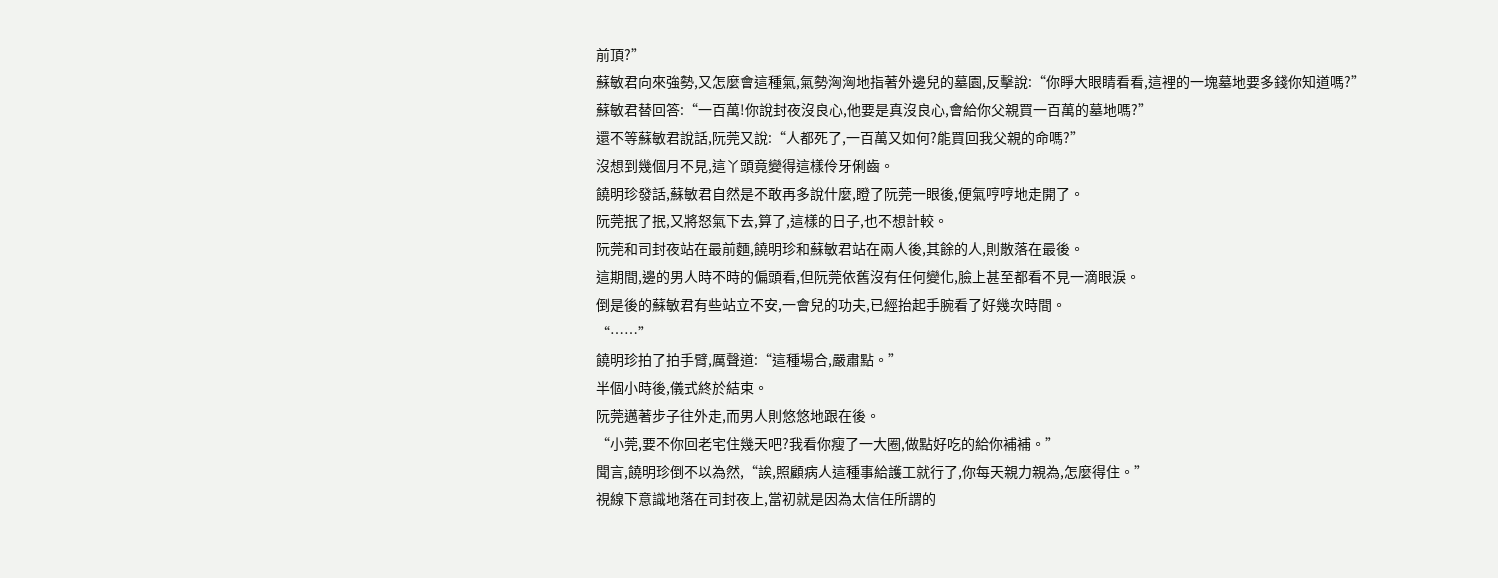前頂?”
蘇敏君向來強勢,又怎麼會這種氣,氣勢洶洶地指著外邊兒的墓園,反擊說:“你睜大眼睛看看,這裡的一塊墓地要多錢你知道嗎?”
蘇敏君替回答:“一百萬!你說封夜沒良心,他要是真沒良心,會給你父親買一百萬的墓地嗎?”
還不等蘇敏君說話,阮莞又說:“人都死了,一百萬又如何?能買回我父親的命嗎?”
沒想到幾個月不見,這丫頭竟變得這樣伶牙俐齒。
饒明珍發話,蘇敏君自然是不敢再多說什麼,瞪了阮莞一眼後,便氣哼哼地走開了。
阮莞抿了抿,又將怒氣下去,算了,這樣的日子,也不想計較。
阮莞和司封夜站在最前麵,饒明珍和蘇敏君站在兩人後,其餘的人,則散落在最後。
這期間,邊的男人時不時的偏頭看,但阮莞依舊沒有任何變化,臉上甚至都看不見一滴眼淚。
倒是後的蘇敏君有些站立不安,一會兒的功夫,已經抬起手腕看了好幾次時間。
“……”
饒明珍拍了拍手臂,厲聲道:“這種場合,嚴肅點。”
半個小時後,儀式終於結束。
阮莞邁著步子往外走,而男人則悠悠地跟在後。
“小莞,要不你回老宅住幾天吧?我看你瘦了一大圈,做點好吃的給你補補。”
聞言,饒明珍倒不以為然,“誒,照顧病人這種事給護工就行了,你每天親力親為,怎麼得住。”
視線下意識地落在司封夜上,當初就是因為太信任所謂的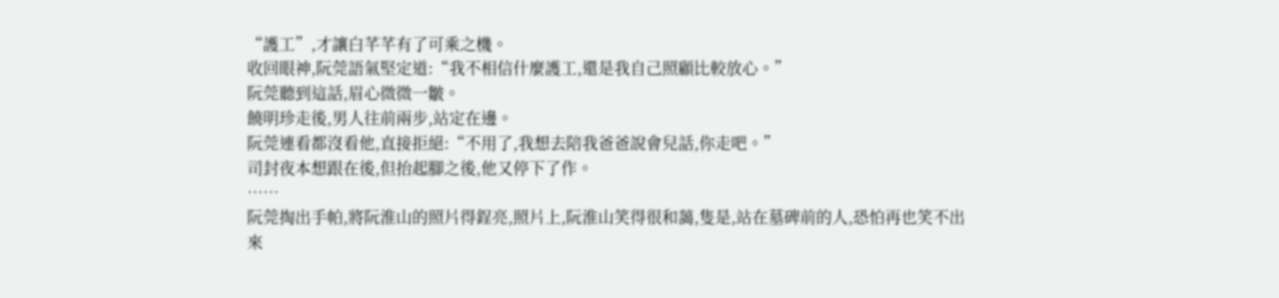“護工”,才讓白芊芊有了可乘之機。
收回眼神,阮莞語氣堅定道:“我不相信什麼護工,還是我自己照顧比較放心。”
阮莞聽到這話,眉心微微一皺。
饒明珍走後,男人往前兩步,站定在邊。
阮莞連看都沒看他,直接拒絕:“不用了,我想去陪我爸爸說會兒話,你走吧。”
司封夜本想跟在後,但抬起腳之後,他又停下了作。
……
阮莞掏出手帕,將阮淮山的照片得鋥亮,照片上,阮淮山笑得很和藹,隻是,站在墓碑前的人,恐怕再也笑不出來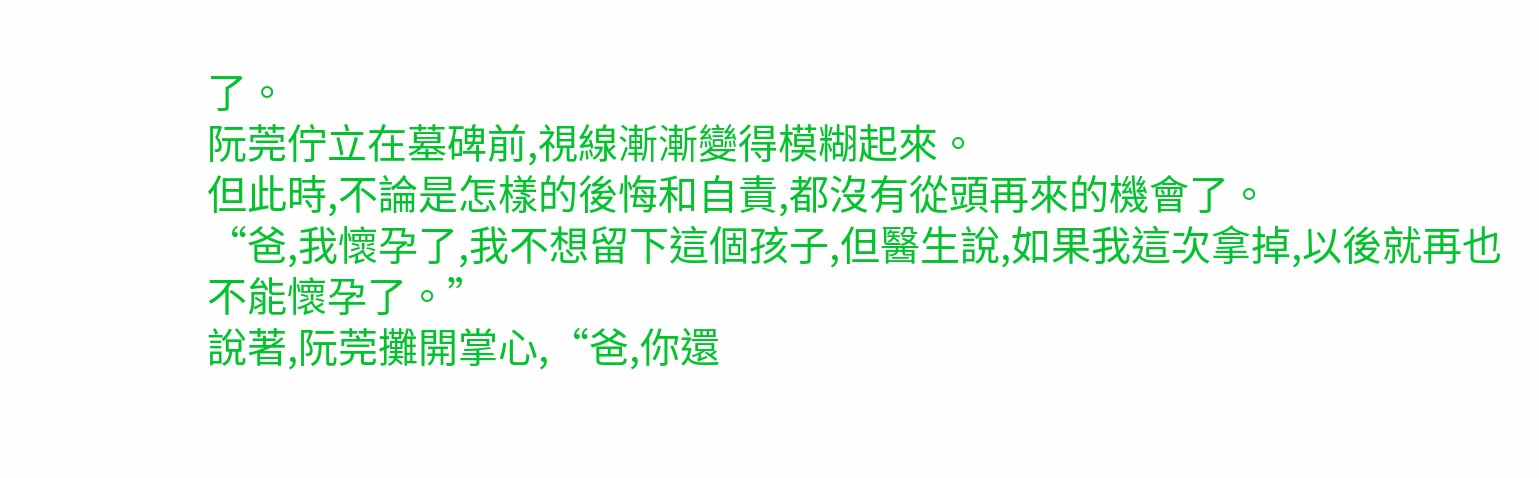了。
阮莞佇立在墓碑前,視線漸漸變得模糊起來。
但此時,不論是怎樣的後悔和自責,都沒有從頭再來的機會了。
“爸,我懷孕了,我不想留下這個孩子,但醫生說,如果我這次拿掉,以後就再也不能懷孕了。”
說著,阮莞攤開掌心,“爸,你還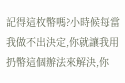記得這枚幣嗎?小時候每當我做不出決定,你就讓我用扔幣這個辦法來解決,你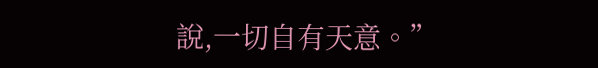說,一切自有天意。”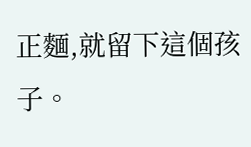正麵,就留下這個孩子。